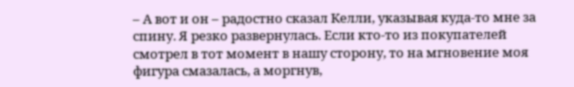– А вот и он – радостно сказал Келли, указывая куда-то мне за спину. Я резко развернулась. Если кто-то из покупателей смотрел в тот момент в нашу сторону, то на мгновение моя фигура смазалась, а моргнув,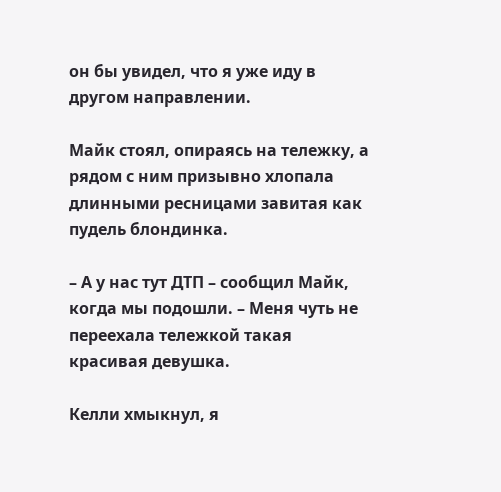он бы увидел, что я уже иду в другом направлении.

Майк стоял, опираясь на тележку, а рядом с ним призывно хлопала длинными ресницами завитая как пудель блондинка.

– А у нас тут ДТП – сообщил Майк, когда мы подошли. – Меня чуть не переехала тележкой такая красивая девушка.

Келли хмыкнул, я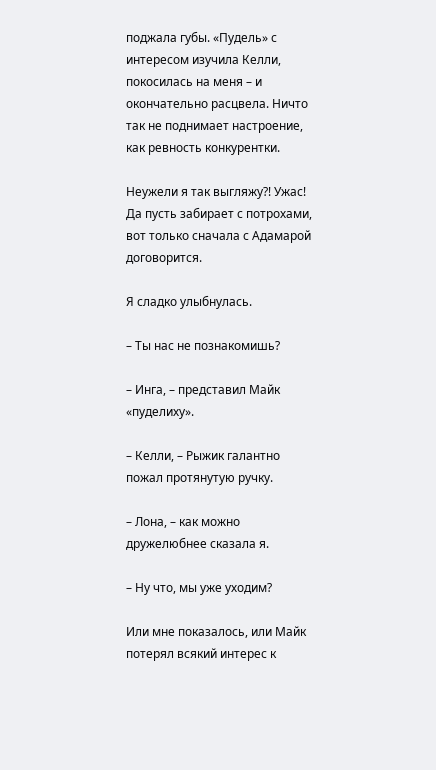поджала губы. «Пудель» с интересом изучила Келли, покосилась на меня – и окончательно расцвела. Ничто так не поднимает настроение, как ревность конкурентки.

Неужели я так выгляжу?! Ужас! Да пусть забирает с потрохами, вот только сначала с Адамарой договорится.

Я сладко улыбнулась.

– Ты нас не познакомишь?

– Инга, – представил Майк «пуделиху».

– Келли, – Рыжик галантно пожал протянутую ручку.

– Лона, – как можно дружелюбнее сказала я.

– Ну что, мы уже уходим?

Или мне показалось, или Майк потерял всякий интерес к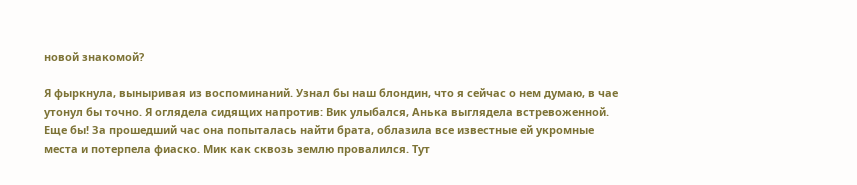новой знакомой?

Я фыркнула, выныривая из воспоминаний. Узнал бы наш блондин, что я сейчас о нем думаю, в чае утонул бы точно. Я оглядела сидящих напротив: Вик улыбался, Анька выглядела встревоженной. Еще бы! За прошедший час она попыталась найти брата, облазила все известные ей укромные места и потерпела фиаско. Мик как сквозь землю провалился. Тут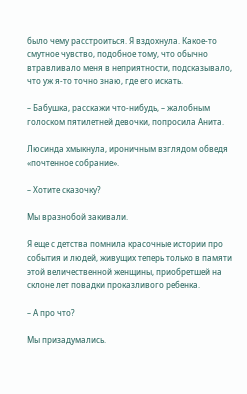было чему расстроиться. Я вздохнула. Какое-то смутное чувство, подобное тому, что обычно втравливало меня в неприятности, подсказывало, что уж я-то точно знаю, где его искать.

– Бабушка, расскажи что-нибудь, – жалобным голоском пятилетней девочки, попросила Анита.

Люсинда хмыкнула, ироничным взглядом обведя «почтенное собрание».

– Хотите сказочку?

Мы вразнобой закивали.

Я еще с детства помнила красочные истории про события и людей, живущих теперь только в памяти этой величественной женщины, приобретшей на склоне лет повадки проказливого ребенка.

– А про что?

Мы призадумались.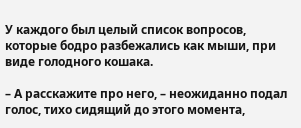У каждого был целый список вопросов, которые бодро разбежались как мыши, при виде голодного кошака.

– А расскажите про него, – неожиданно подал голос, тихо сидящий до этого момента,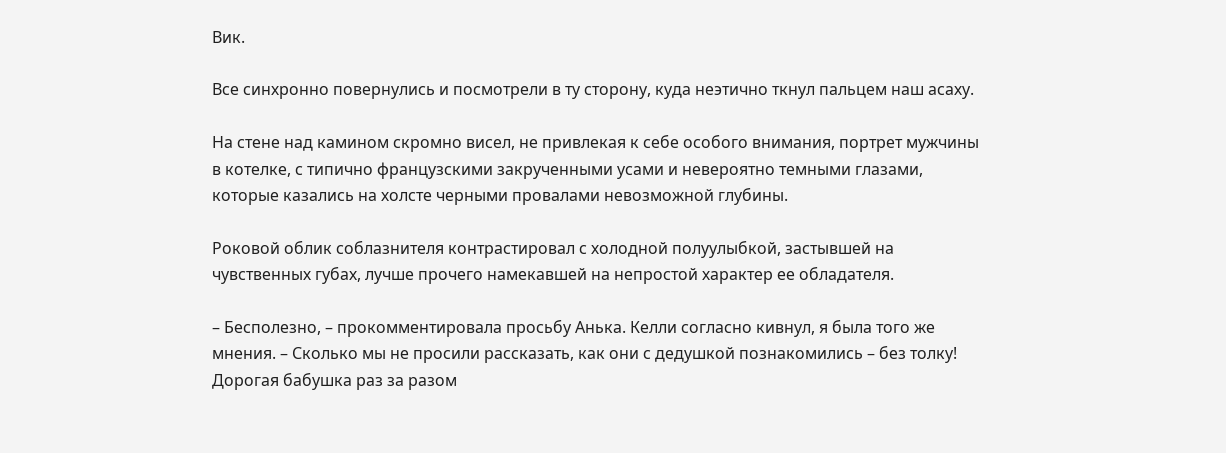Вик.

Все синхронно повернулись и посмотрели в ту сторону, куда неэтично ткнул пальцем наш асаху.

На стене над камином скромно висел, не привлекая к себе особого внимания, портрет мужчины в котелке, с типично французскими закрученными усами и невероятно темными глазами, которые казались на холсте черными провалами невозможной глубины.

Роковой облик соблазнителя контрастировал с холодной полуулыбкой, застывшей на чувственных губах, лучше прочего намекавшей на непростой характер ее обладателя.

– Бесполезно, – прокомментировала просьбу Анька. Келли согласно кивнул, я была того же мнения. – Сколько мы не просили рассказать, как они с дедушкой познакомились – без толку! Дорогая бабушка раз за разом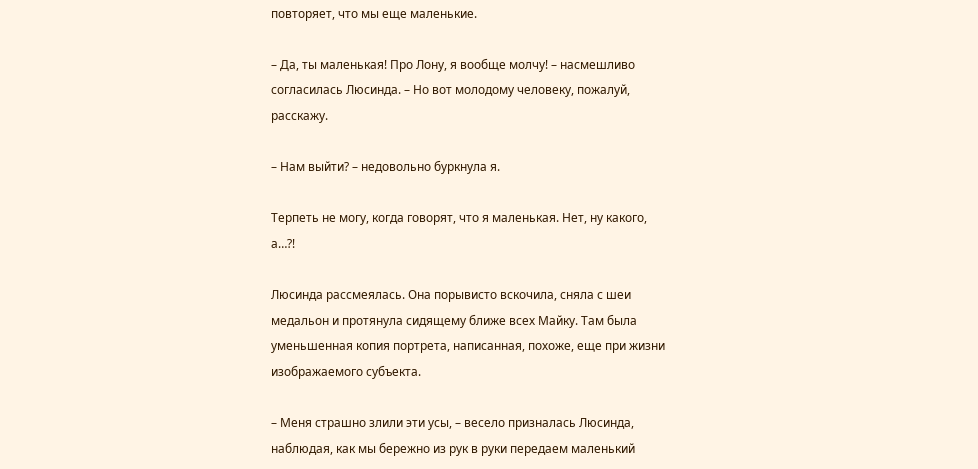повторяет, что мы еще маленькие.

– Да, ты маленькая! Про Лону, я вообще молчу! – насмешливо согласилась Люсинда. – Но вот молодому человеку, пожалуй, расскажу.

– Нам выйти? – недовольно буркнула я.

Терпеть не могу, когда говорят, что я маленькая. Нет, ну какого, а…?!

Люсинда рассмеялась. Она порывисто вскочила, сняла с шеи медальон и протянула сидящему ближе всех Майку. Там была уменьшенная копия портрета, написанная, похоже, еще при жизни изображаемого субъекта.

– Меня страшно злили эти усы, – весело призналась Люсинда, наблюдая, как мы бережно из рук в руки передаем маленький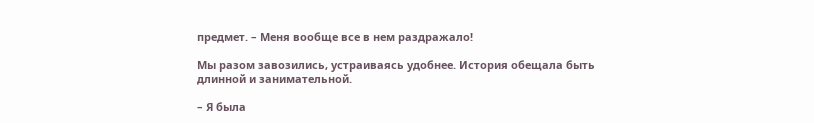предмет. – Меня вообще все в нем раздражало!

Мы разом завозились, устраиваясь удобнее. История обещала быть длинной и занимательной.

– Я была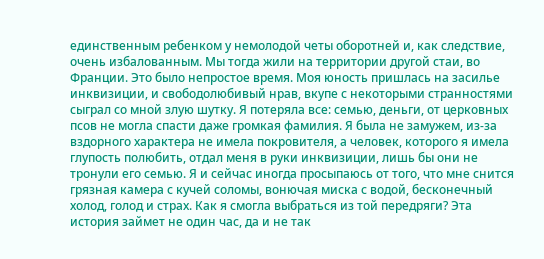единственным ребенком у немолодой четы оборотней и, как следствие, очень избалованным. Мы тогда жили на территории другой стаи, во Франции. Это было непростое время. Моя юность пришлась на засилье инквизиции, и свободолюбивый нрав, вкупе с некоторыми странностями сыграл со мной злую шутку. Я потеряла все: семью, деньги, от церковных псов не могла спасти даже громкая фамилия. Я была не замужем, из-за вздорного характера не имела покровителя, а человек, которого я имела глупость полюбить, отдал меня в руки инквизиции, лишь бы они не тронули его семью. Я и сейчас иногда просыпаюсь от того, что мне снится грязная камера с кучей соломы, вонючая миска с водой, бесконечный холод, голод и страх. Как я смогла выбраться из той передряги? Эта история займет не один час, да и не так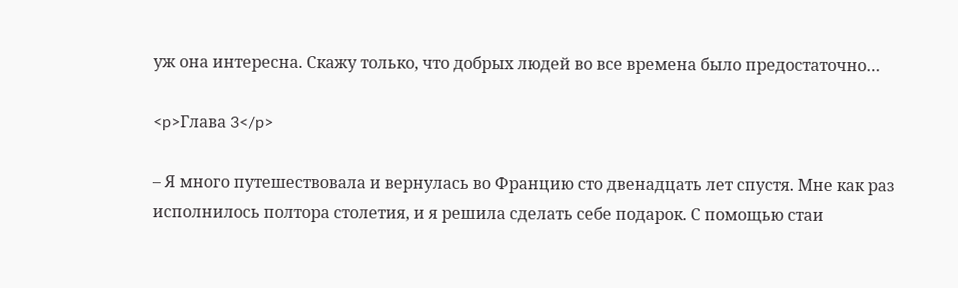уж она интересна. Скажу только, что добрых людей во все времена было предостаточно…

<p>Глава 3</p>

– Я много путешествовала и вернулась во Францию сто двенадцать лет спустя. Мне как раз исполнилось полтора столетия, и я решила сделать себе подарок. С помощью стаи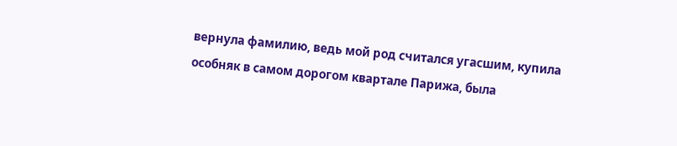вернула фамилию, ведь мой род считался угасшим, купила особняк в самом дорогом квартале Парижа, была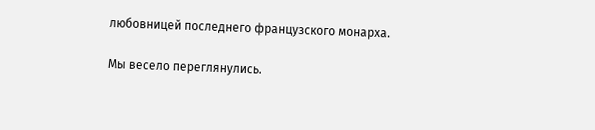любовницей последнего французского монарха.

Мы весело переглянулись.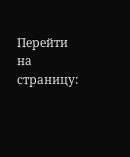Перейти на страницу: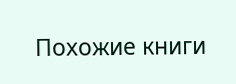Похожие книги